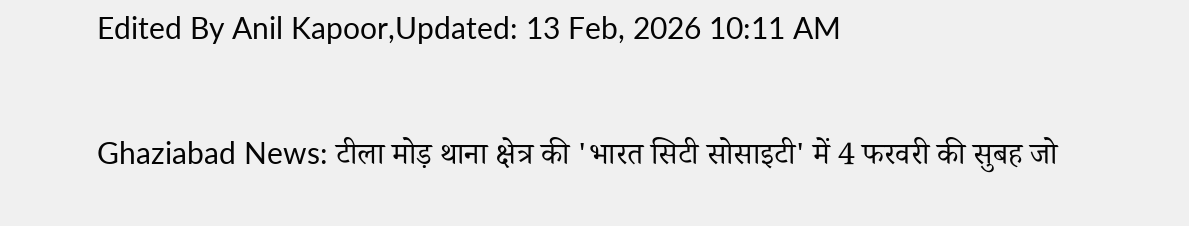Edited By Anil Kapoor,Updated: 13 Feb, 2026 10:11 AM

Ghaziabad News: टीला मोड़ थाना क्षेत्र की 'भारत सिटी सोसाइटी' में 4 फरवरी की सुबह जो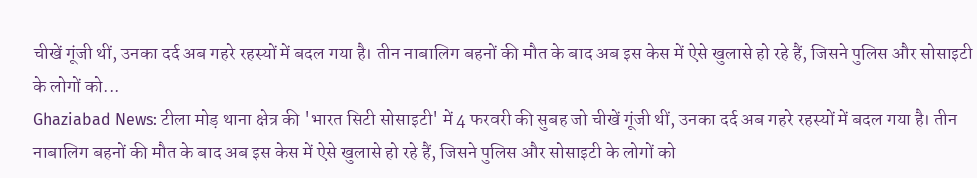चीखें गूंजी थीं, उनका दर्द अब गहरे रहस्यों में बदल गया है। तीन नाबालिग बहनों की मौत के बाद अब इस केस में ऐसे खुलासे हो रहे हैं, जिसने पुलिस और सोसाइटी के लोगों को...
Ghaziabad News: टीला मोड़ थाना क्षेत्र की 'भारत सिटी सोसाइटी' में 4 फरवरी की सुबह जो चीखें गूंजी थीं, उनका दर्द अब गहरे रहस्यों में बदल गया है। तीन नाबालिग बहनों की मौत के बाद अब इस केस में ऐसे खुलासे हो रहे हैं, जिसने पुलिस और सोसाइटी के लोगों को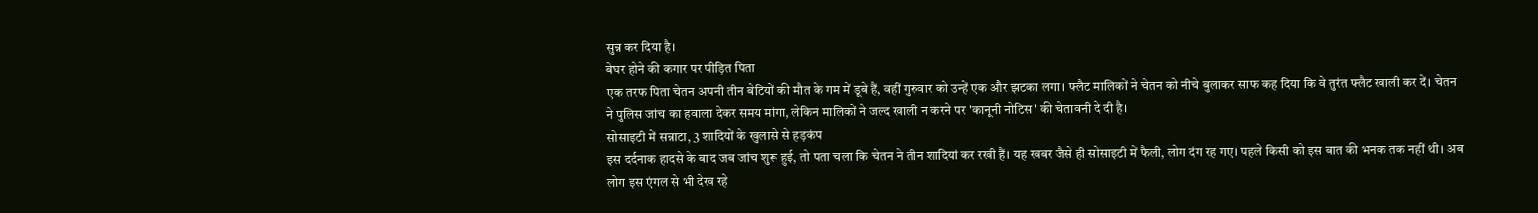सुन्न कर दिया है।
बेघर होने की कगार पर पीड़ित पिता
एक तरफ पिता चेतन अपनी तीन बेटियों की मौत के गम में डूबे हैं, वहीं गुरुवार को उन्हें एक और झटका लगा। फ्लैट मालिकों ने चेतन को नीचे बुलाकर साफ कह दिया कि वे तुरंत फ्लैट खाली कर दें। चेतन ने पुलिस जांच का हवाला देकर समय मांगा, लेकिन मालिकों ने जल्द खाली न करने पर 'कानूनी नोटिस' की चेतावनी दे दी है।
सोसाइटी में सन्नाटा, 3 शादियों के खुलासे से हड़कंप
इस दर्दनाक हादसे के बाद जब जांच शुरू हुई, तो पता चला कि चेतन ने तीन शादियां कर रखी हैं। यह खबर जैसे ही सोसाइटी में फैली, लोग दंग रह गए। पहले किसी को इस बात की भनक तक नहीं थी। अब लोग इस एंगल से भी देख रहे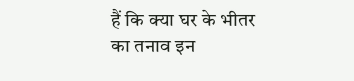हैं कि क्या घर के भीतर का तनाव इन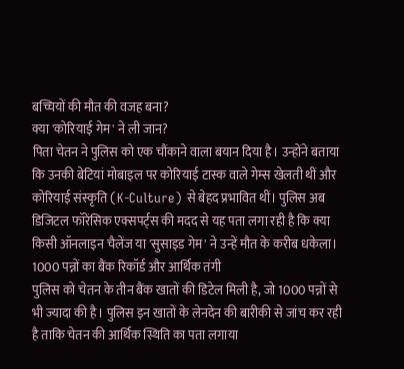बच्चियों की मौत की वजह बना?
क्या 'कोरियाई गेम' ने ली जान?
पिता चेतन ने पुलिस को एक चौंकाने वाला बयान दिया है। उन्होंने बताया कि उनकी बेटियां मोबाइल पर कोरियाई टास्क वाले गेम्स खेलती थीं और कोरियाई संस्कृति (K-Culture) से बेहद प्रभावित थीं। पुलिस अब डिजिटल फॉरेंसिक एक्सपर्ट्स की मदद से यह पता लगा रही है कि क्या किसी ऑनलाइन चैलेंज या 'सुसाइड गेम' ने उन्हें मौत के करीब धकेला।
1000 पन्नों का बैंक रिकॉर्ड और आर्थिक तंगी
पुलिस को चेतन के तीन बैंक खातों की डिटेल मिली है, जो 1000 पन्नों से भी ज्यादा की है। पुलिस इन खातों के लेनदेन की बारीकी से जांच कर रही है ताकि चेतन की आर्थिक स्थिति का पता लगाया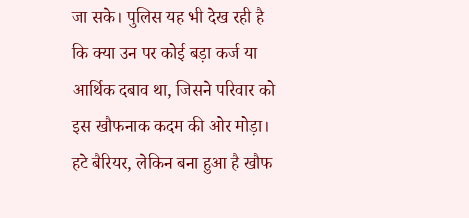जा सके। पुलिस यह भी देख रही है कि क्या उन पर कोई बड़ा कर्ज या आर्थिक दबाव था, जिसने परिवार को इस खौफनाक कदम की ओर मोड़ा।
हटे बैरियर, लेकिन बना हुआ है खौफ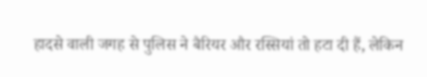हादसे वाली जगह से पुलिस ने बैरियर और रस्सियां तो हटा दी हैं, लेकिन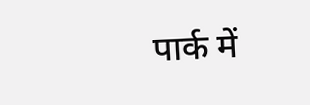पार्क में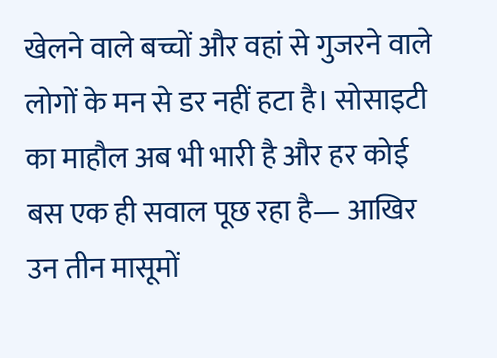खेलने वाले बच्चों और वहां से गुजरने वाले लोगों के मन से डर नहीं हटा है। सोसाइटी का माहौल अब भी भारी है और हर कोई बस एक ही सवाल पूछ रहा है— आखिर उन तीन मासूमों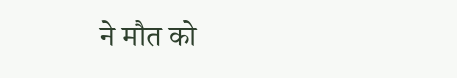ने मौत को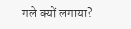गले क्यों लगाया?